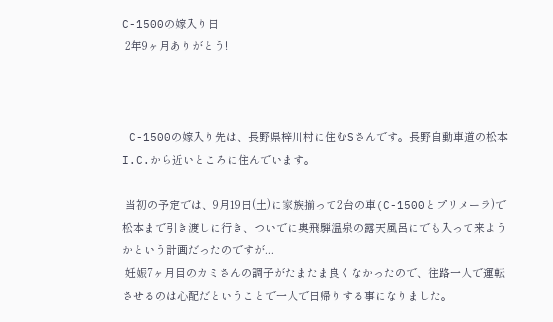C-1500の嫁入り日
 2年9ヶ月ありがとう!



 C-1500の嫁入り先は、長野県梓川村に住むSさんです。長野自動車道の松本I.C.から近いところに住んでいます。

 当初の予定では、9月19日(土)に家族揃って2台の車(C-1500とプリメーラ)で松本まで引き渡しに行き、ついでに奥飛騨温泉の露天風呂にでも入って来ようかという計画だったのですが...
 妊娠7ヶ月目のカミさんの調子がたまたま良くなかったので、往路一人で運転させるのは心配だということで一人で日帰りする事になりました。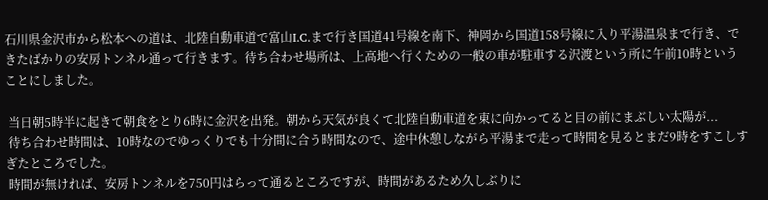石川県金沢市から松本への道は、北陸自動車道で富山I.C.まで行き国道41号線を南下、神岡から国道158号線に入り平湯温泉まで行き、できたばかりの安房トンネル通って行きます。待ち合わせ場所は、上高地へ行くための一般の車が駐車する沢渡という所に午前10時ということにしました。

 当日朝5時半に起きて朝食をとり6時に金沢を出発。朝から天気が良くて北陸自動車道を東に向かってると目の前にまぶしい太陽が...
 待ち合わせ時間は、10時なのでゆっくりでも十分間に合う時間なので、途中休憩しながら平湯まで走って時間を見るとまだ9時をすこしすぎたところでした。
 時間が無ければ、安房トンネルを750円はらって通るところですが、時間があるため久しぶりに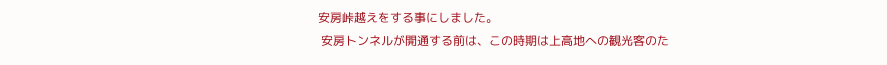安房峠越えをする事にしました。
 安房トンネルが開通する前は、この時期は上高地への観光客のた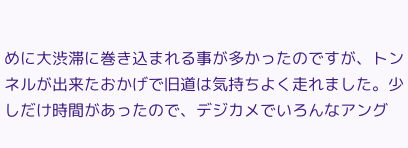めに大渋滞に巻き込まれる事が多かったのですが、トンネルが出来たおかげで旧道は気持ちよく走れました。少しだけ時間があったので、デジカメでいろんなアング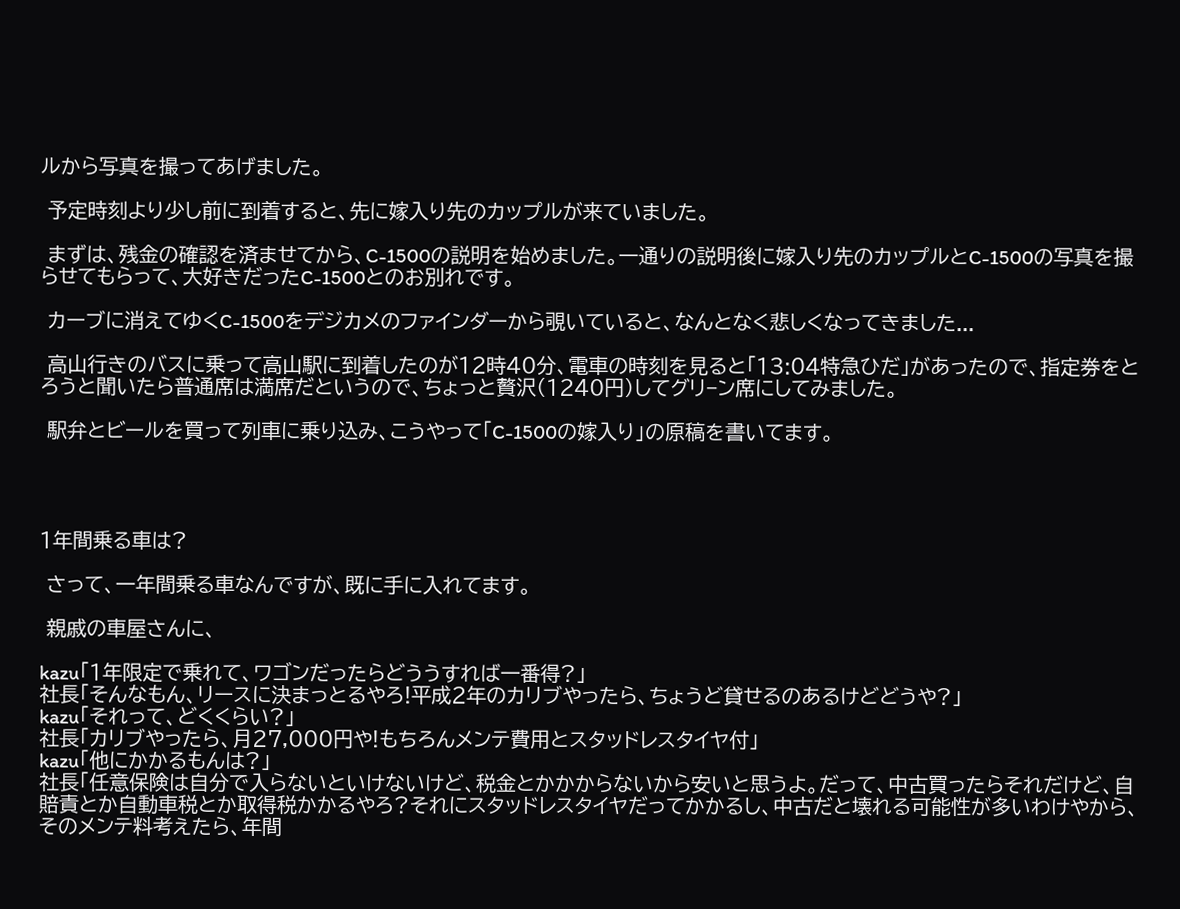ルから写真を撮ってあげました。

 予定時刻より少し前に到着すると、先に嫁入り先のカップルが来ていました。

 まずは、残金の確認を済ませてから、C-1500の説明を始めました。一通りの説明後に嫁入り先のカップルとC-1500の写真を撮らせてもらって、大好きだったC-1500とのお別れです。

 カーブに消えてゆくC-1500をデジカメのファインダーから覗いていると、なんとなく悲しくなってきました...

 高山行きのバスに乗って高山駅に到着したのが12時40分、電車の時刻を見ると「13:04特急ひだ」があったので、指定券をとろうと聞いたら普通席は満席だというので、ちょっと贅沢(1240円)してグリ−ン席にしてみました。

 駅弁とビールを買って列車に乗り込み、こうやって「C-1500の嫁入り」の原稿を書いてます。




1年間乗る車は?

 さって、一年間乗る車なんですが、既に手に入れてます。

 親戚の車屋さんに、

kazu「1年限定で乗れて、ワゴンだったらどううすれば一番得?」
社長「そんなもん、リースに決まっとるやろ!平成2年のカリブやったら、ちょうど貸せるのあるけどどうや?」
kazu「それって、どくくらい?」
社長「カリブやったら、月27,000円や!もちろんメンテ費用とスタッドレスタイヤ付」
kazu「他にかかるもんは?」
社長「任意保険は自分で入らないといけないけど、税金とかかからないから安いと思うよ。だって、中古買ったらそれだけど、自賠責とか自動車税とか取得税かかるやろ?それにスタッドレスタイヤだってかかるし、中古だと壊れる可能性が多いわけやから、そのメンテ料考えたら、年間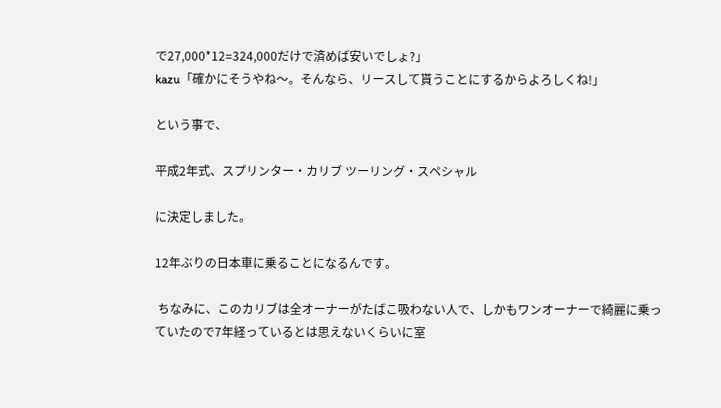で27,000*12=324,000だけで済めば安いでしょ?」
kazu「確かにそうやね〜。そんなら、リースして貰うことにするからよろしくね!」

という事で、

平成2年式、スプリンター・カリブ ツーリング・スペシャル

に決定しました。

12年ぶりの日本車に乗ることになるんです。

 ちなみに、このカリブは全オーナーがたばこ吸わない人で、しかもワンオーナーで綺麗に乗っていたので7年経っているとは思えないくらいに室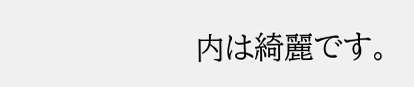内は綺麗です。